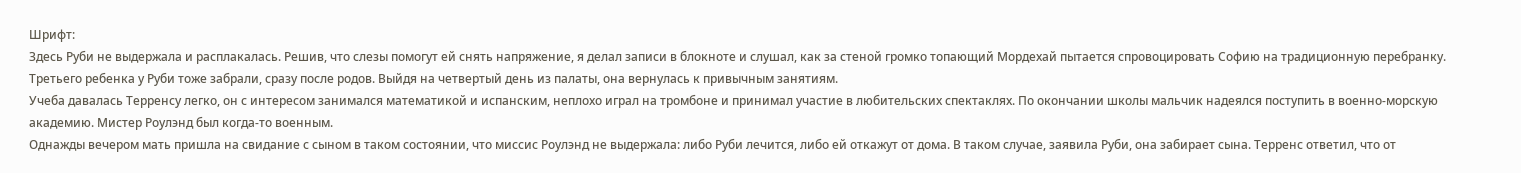Шрифт:
Здесь Руби не выдержала и расплакалась. Решив, что слезы помогут ей снять напряжение, я делал записи в блокноте и слушал, как за стеной громко топающий Мордехай пытается спровоцировать Софию на традиционную перебранку.
Третьего ребенка у Руби тоже забрали, сразу после родов. Выйдя на четвертый день из палаты, она вернулась к привычным занятиям.
Учеба давалась Терренсу легко, он с интересом занимался математикой и испанским, неплохо играл на тромбоне и принимал участие в любительских спектаклях. По окончании школы мальчик надеялся поступить в военно-морскую академию. Мистер Роулэнд был когда-то военным.
Однажды вечером мать пришла на свидание с сыном в таком состоянии, что миссис Роулэнд не выдержала: либо Руби лечится, либо ей откажут от дома. В таком случае, заявила Руби, она забирает сына. Терренс ответил, что от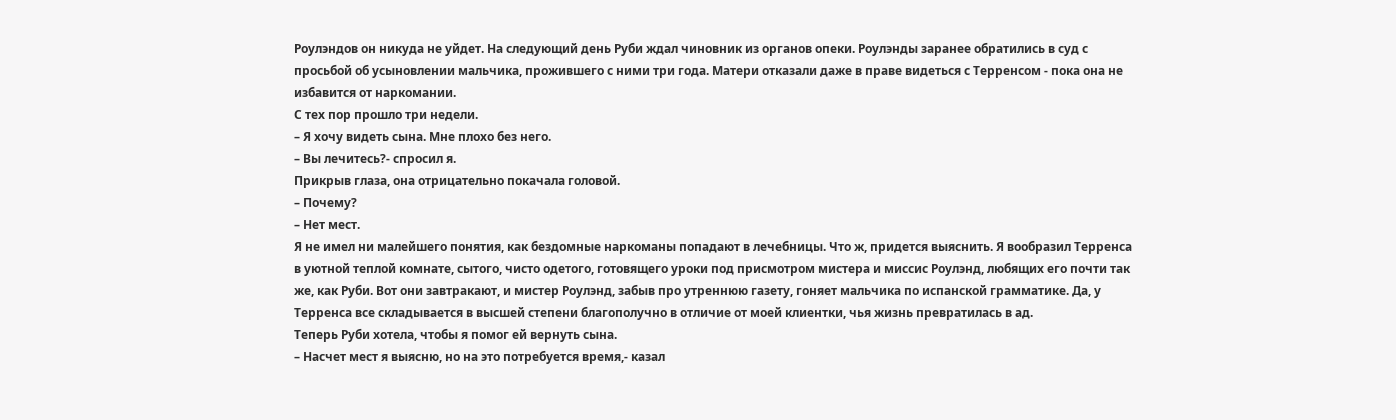Роулэндов он никуда не уйдет. На следующий день Руби ждал чиновник из органов опеки. Роулэнды заранее обратились в суд с просьбой об усыновлении мальчика, прожившего с ними три года. Матери отказали даже в праве видеться с Терренсом - пока она не избавится от наркомании.
С тех пор прошло три недели.
– Я хочу видеть сына. Мне плохо без него.
– Вы лечитесь?- спросил я.
Прикрыв глаза, она отрицательно покачала головой.
– Почему?
– Нет мест.
Я не имел ни малейшего понятия, как бездомные наркоманы попадают в лечебницы. Что ж, придется выяснить. Я вообразил Терренса в уютной теплой комнате, сытого, чисто одетого, готовящего уроки под присмотром мистера и миссис Роулэнд, любящих его почти так же, как Руби. Вот они завтракают, и мистер Роулэнд, забыв про утреннюю газету, гоняет мальчика по испанской грамматике. Да, у Терренса все складывается в высшей степени благополучно в отличие от моей клиентки, чья жизнь превратилась в ад.
Теперь Руби хотела, чтобы я помог ей вернуть сына.
– Насчет мест я выясню, но на это потребуется время,- казал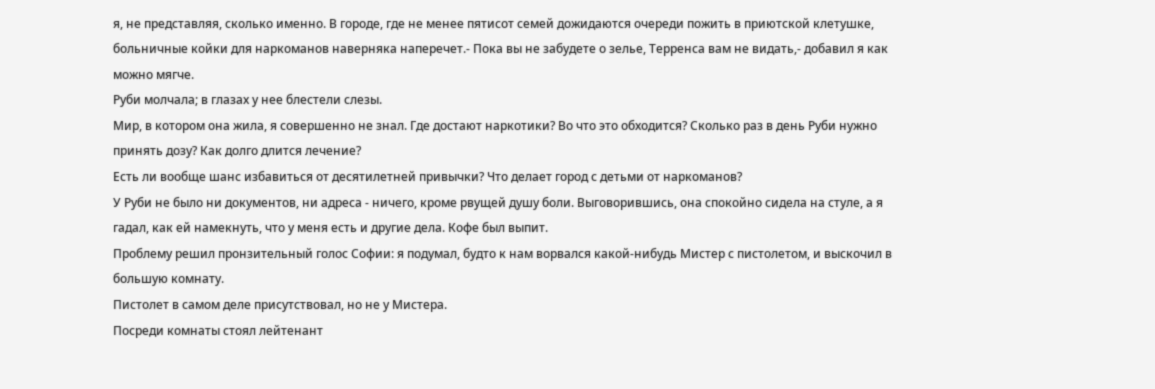я, не представляя, сколько именно. В городе, где не менее пятисот семей дожидаются очереди пожить в приютской клетушке, больничные койки для наркоманов наверняка наперечет.- Пока вы не забудете о зелье, Терренса вам не видать,- добавил я как можно мягче.
Руби молчала; в глазах у нее блестели слезы.
Мир, в котором она жила, я совершенно не знал. Где достают наркотики? Во что это обходится? Сколько раз в день Руби нужно принять дозу? Как долго длится лечение?
Есть ли вообще шанс избавиться от десятилетней привычки? Что делает город с детьми от наркоманов?
У Руби не было ни документов, ни адреса - ничего, кроме рвущей душу боли. Выговорившись, она спокойно сидела на стуле, а я гадал, как ей намекнуть, что у меня есть и другие дела. Кофе был выпит.
Проблему решил пронзительный голос Софии: я подумал, будто к нам ворвался какой-нибудь Мистер с пистолетом, и выскочил в большую комнату.
Пистолет в самом деле присутствовал, но не у Мистера.
Посреди комнаты стоял лейтенант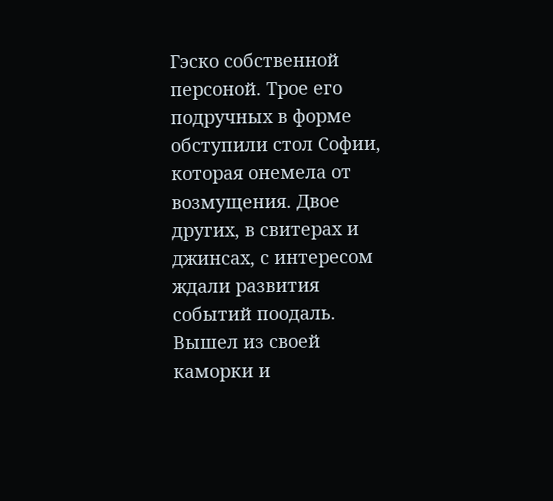Гэско собственной персоной. Трое его подручных в форме обступили стол Софии, которая онемела от возмущения. Двое других, в свитерах и джинсах, с интересом ждали развития событий поодаль. Вышел из своей каморки и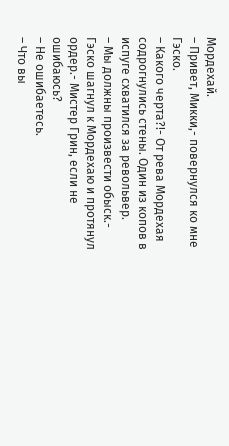Мордехай.
– Привет, Микки,- повернулся ко мне Гэско.
– Какого черта?!- От рева Мордехая содрогнулись стены. Один из копов в испуге схватился за револьвер.
– Мы должны произвести обыск.- Гэско шагнул к Мордехаю и протянул ордер.- Мистер Грин, если не ошибаюсь?
– Не ошибаетесь.
– Что вы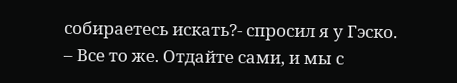собираетесь искать?- спросил я у Гэско.
– Все то же. Отдайте сами, и мы с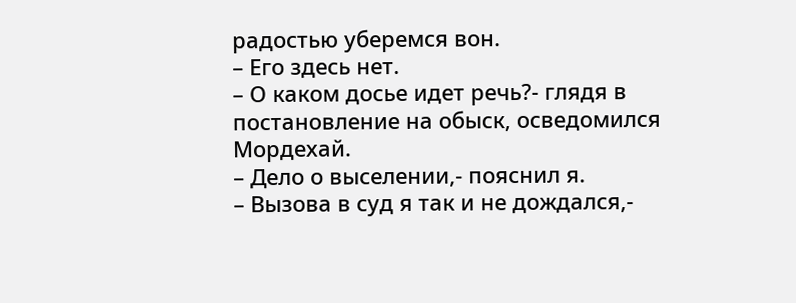радостью уберемся вон.
– Его здесь нет.
– О каком досье идет речь?- глядя в постановление на обыск, осведомился Мордехай.
– Дело о выселении,- пояснил я.
– Вызова в суд я так и не дождался,-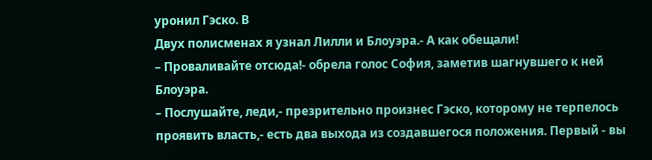уронил Гэско. В
Двух полисменах я узнал Лилли и Блоуэра.- А как обещали!
– Проваливайте отсюда!- обрела голос София, заметив шагнувшего к ней Блоуэра.
– Послушайте, леди,- презрительно произнес Гэско, которому не терпелось проявить власть,- есть два выхода из создавшегося положения. Первый - вы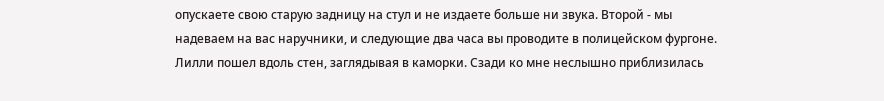опускаете свою старую задницу на стул и не издаете больше ни звука. Второй - мы надеваем на вас наручники, и следующие два часа вы проводите в полицейском фургоне.
Лилли пошел вдоль стен, заглядывая в каморки. Сзади ко мне неслышно приблизилась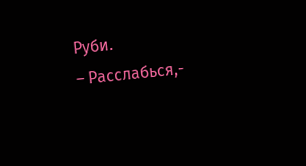Руби.
– Расслабься,-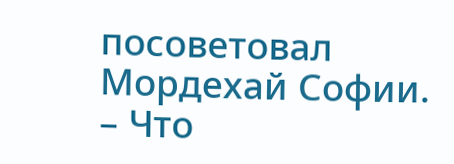посоветовал Мордехай Софии.
– Что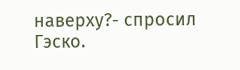наверху?- спросил Гэско.